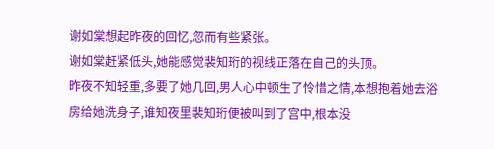谢如棠想起昨夜的回忆,忽而有些紧张。
谢如棠赶紧低头,她能感觉裴知珩的视线正落在自己的头顶。
昨夜不知轻重,多要了她几回,男人心中顿生了怜惜之情,本想抱着她去浴房给她洗身子,谁知夜里裴知珩便被叫到了宫中,根本没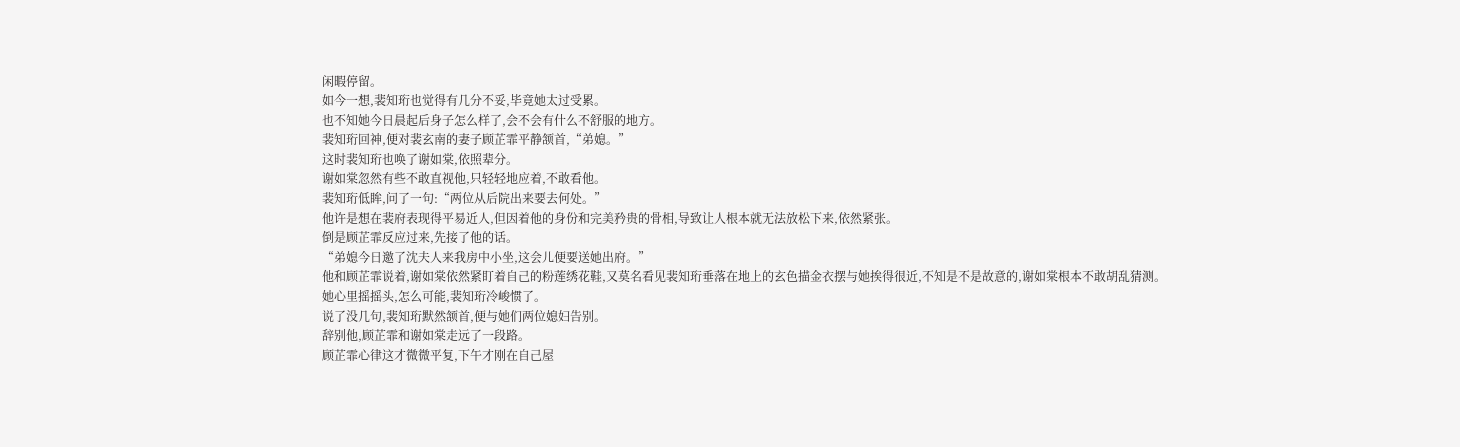闲暇停留。
如今一想,裴知珩也觉得有几分不妥,毕竟她太过受累。
也不知她今日晨起后身子怎么样了,会不会有什么不舒服的地方。
裴知珩回神,便对裴玄南的妻子顾芷霏平静颔首,“弟媳。”
这时裴知珩也唤了谢如棠,依照辈分。
谢如棠忽然有些不敢直视他,只轻轻地应着,不敢看他。
裴知珩低眸,问了一句:“两位从后院出来要去何处。”
他许是想在裴府表现得平易近人,但因着他的身份和完美矜贵的骨相,导致让人根本就无法放松下来,依然紧张。
倒是顾芷霏反应过来,先接了他的话。
“弟媳今日邀了沈夫人来我房中小坐,这会儿便要送她出府。”
他和顾芷霏说着,谢如棠依然紧盯着自己的粉莲绣花鞋,又莫名看见裴知珩垂落在地上的玄色描金衣摆与她挨得很近,不知是不是故意的,谢如棠根本不敢胡乱猜测。
她心里摇摇头,怎么可能,裴知珩冷峻惯了。
说了没几句,裴知珩默然颔首,便与她们两位媳妇告别。
辞别他,顾芷霏和谢如棠走远了一段路。
顾芷霏心律这才微微平复,下午才刚在自己屋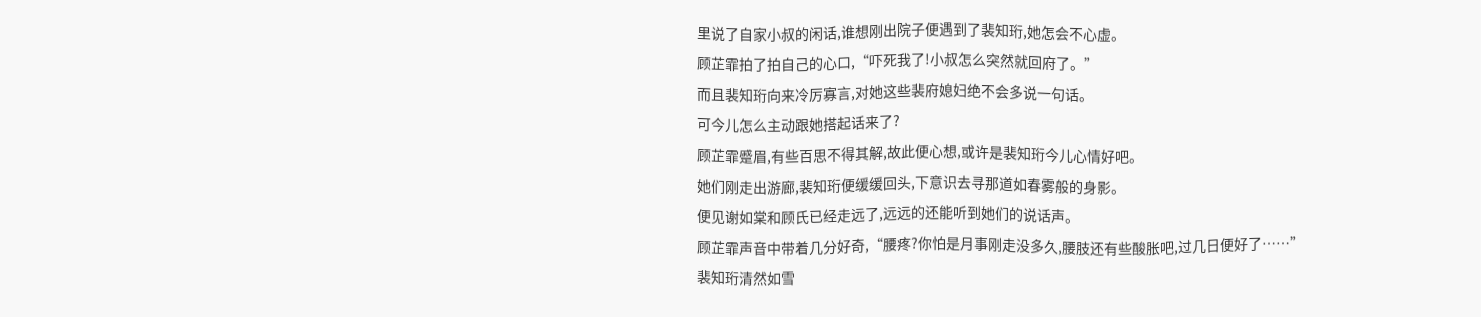里说了自家小叔的闲话,谁想刚出院子便遇到了裴知珩,她怎会不心虚。
顾芷霏拍了拍自己的心口,“吓死我了!小叔怎么突然就回府了。”
而且裴知珩向来冷厉寡言,对她这些裴府媳妇绝不会多说一句话。
可今儿怎么主动跟她搭起话来了?
顾芷霏蹙眉,有些百思不得其解,故此便心想,或许是裴知珩今儿心情好吧。
她们刚走出游廊,裴知珩便缓缓回头,下意识去寻那道如春雾般的身影。
便见谢如棠和顾氏已经走远了,远远的还能听到她们的说话声。
顾芷霏声音中带着几分好奇,“腰疼?你怕是月事刚走没多久,腰肢还有些酸胀吧,过几日便好了……”
裴知珩清然如雪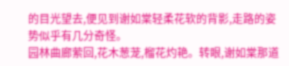的目光望去,便见到谢如棠轻柔花软的背影,走路的姿势似乎有几分奇怪。
园林曲廊萦回,花木葱茏,榴花灼艳。转眼,谢如棠那道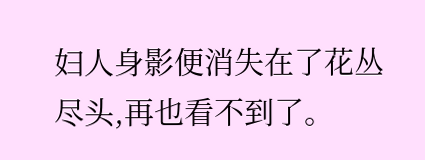妇人身影便消失在了花丛尽头,再也看不到了。